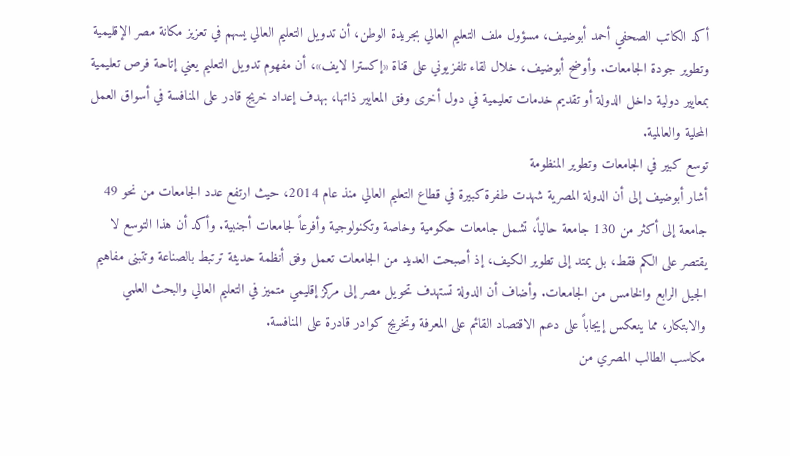أكد الكاتب الصحفي أحمد أبوضيف، مسؤول ملف التعليم العالي بجريدة الوطن، أن تدويل التعليم العالي يسهم في تعزيز مكانة مصر الإقليمية وتطوير جودة الجامعات. وأوضح أبوضيف، خلال لقاء تلفزيوني على قناة «إكسترا لايف»، أن مفهوم تدويل التعليم يعني إتاحة فرص تعليمية بمعايير دولية داخل الدولة أو تقديم خدمات تعليمية في دول أخرى وفق المعايير ذاتها، بهدف إعداد خريج قادر على المنافسة في أسواق العمل المحلية والعالمية.
توسع كبير في الجامعات وتطوير المنظومة
أشار أبوضيف إلى أن الدولة المصرية شهدت طفرة كبيرة في قطاع التعليم العالي منذ عام 2014، حيث ارتفع عدد الجامعات من نحو 49 جامعة إلى أكثر من 130 جامعة حالياً، تشمل جامعات حكومية وخاصة وتكنولوجية وأفرعاً لجامعات أجنبية. وأكد أن هذا التوسع لا يقتصر على الكم فقط، بل يمتد إلى تطوير الكيف، إذ أصبحت العديد من الجامعات تعمل وفق أنظمة حديثة ترتبط بالصناعة وتتبنى مفاهيم الجيل الرابع والخامس من الجامعات. وأضاف أن الدولة تستهدف تحويل مصر إلى مركز إقليمي متميز في التعليم العالي والبحث العلمي والابتكار، مما ينعكس إيجاباً على دعم الاقتصاد القائم على المعرفة وتخريج كوادر قادرة على المنافسة.
مكاسب الطالب المصري من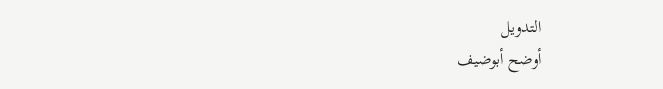التدويل
أوضح أبوضيف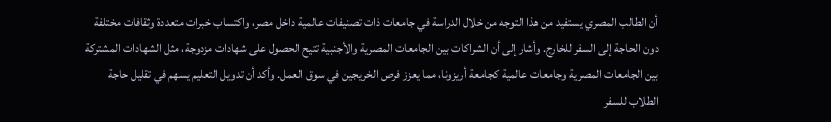أن الطالب المصري يستفيد من هذا التوجه من خلال الدراسة في جامعات ذات تصنيفات عالمية داخل مصر، واكتساب خبرات متعددة وثقافات مختلفة دون الحاجة إلى السفر للخارج. وأشار إلى أن الشراكات بين الجامعات المصرية والأجنبية تتيح الحصول على شهادات مزدوجة، مثل الشهادات المشتركة بين الجامعات المصرية وجامعات عالمية كجامعة أريزونا، مما يعزز فرص الخريجين في سوق العمل. وأكد أن تدويل التعليم يسهم في تقليل حاجة الطلاب للسفر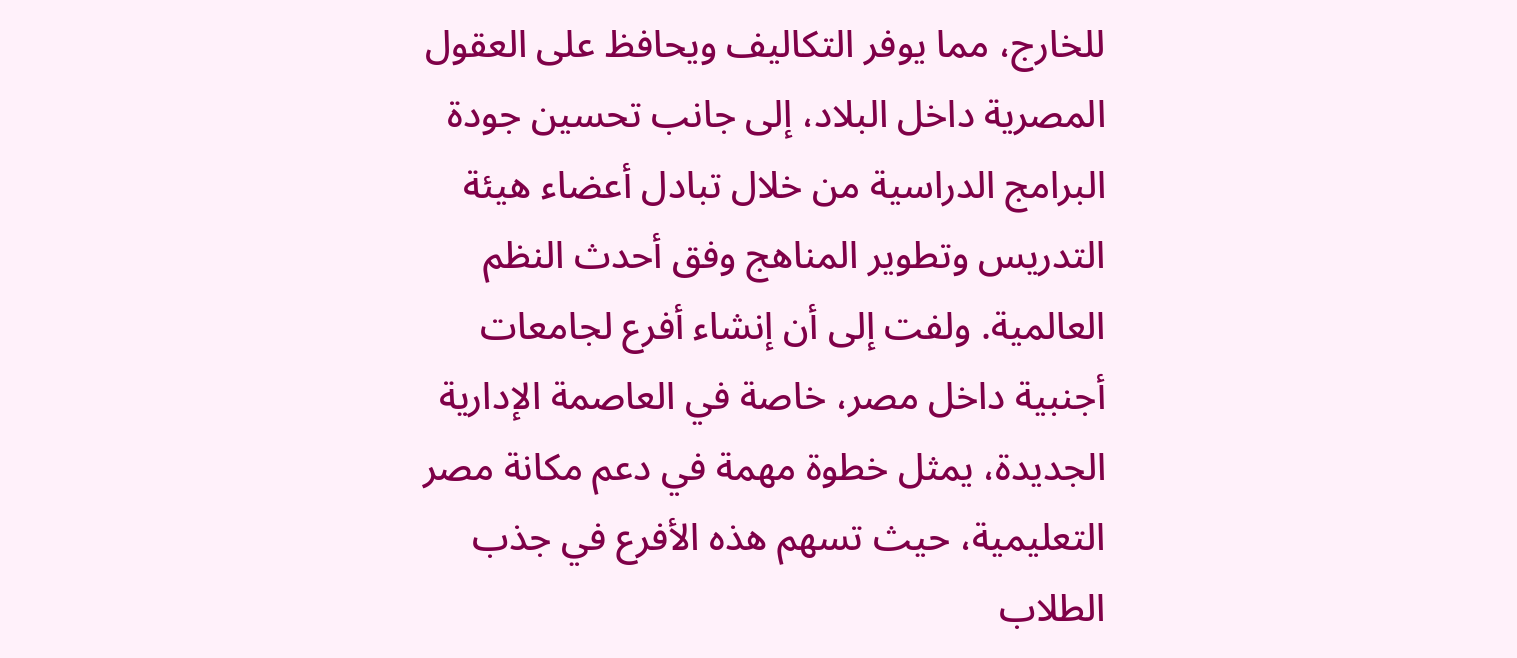للخارج، مما يوفر التكاليف ويحافظ على العقول المصرية داخل البلاد، إلى جانب تحسين جودة البرامج الدراسية من خلال تبادل أعضاء هيئة التدريس وتطوير المناهج وفق أحدث النظم العالمية. ولفت إلى أن إنشاء أفرع لجامعات أجنبية داخل مصر، خاصة في العاصمة الإدارية الجديدة، يمثل خطوة مهمة في دعم مكانة مصر التعليمية، حيث تسهم هذه الأفرع في جذب الطلاب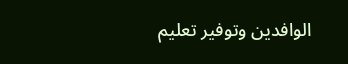الوافدين وتوفير تعليم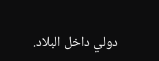دولي داخل البلاد.